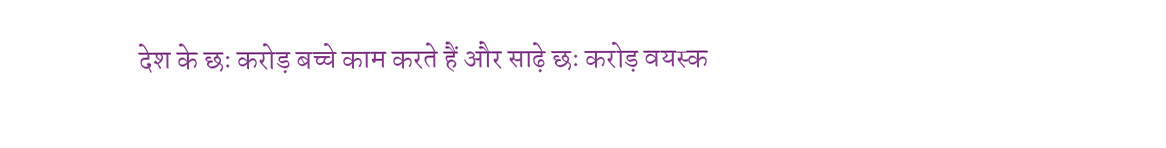देश के छः करोड़ बच्चे काम करते हैं और साढ़े छः करोड़ वयस्क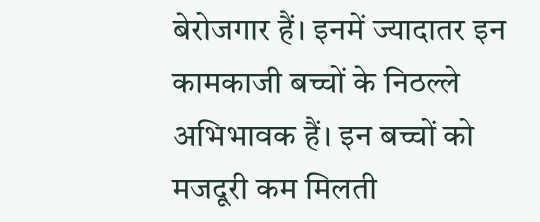बेरोजगार हैं। इनमें ज्यादातर इन कामकाजी बच्चों के निठल्ले अभिभावक हैं। इन बच्चों को मजदूरी कम मिलती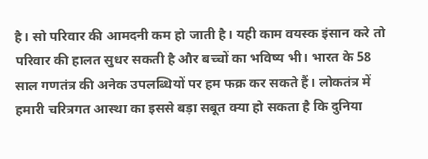है। सो परिवार की आमदनी कम हो जाती है। यही काम वयस्क इंसान करे तो परिवार की हालत सुधर सकती है और बच्चों का भविष्य भी। भारत के 58 साल गणतंत्र की अनेक उपलब्धियों पर हम फक्र कर सकते हैं। लोकतंत्र में हमारी चरित्रगत आस्था का इससे बड़ा सबूत क्या हो सकता है कि दुनिया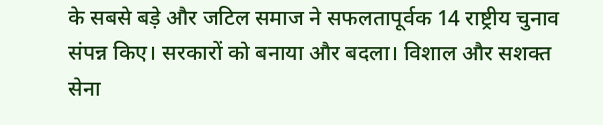के सबसे बड़े और जटिल समाज ने सफलतापूर्वक 14 राष्ट्रीय चुनाव संपन्न किए। सरकारों को बनाया और बदला। विशाल और सशक्त सेना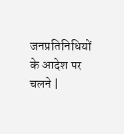जनप्रतिनिधियों के आदेश पर चलने |